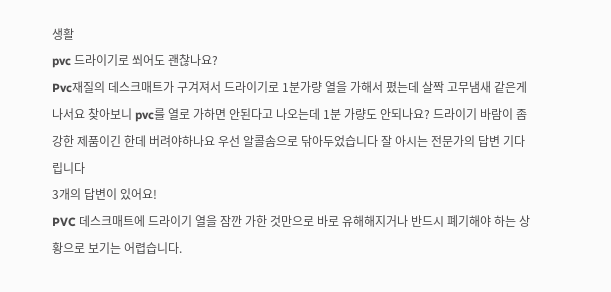생활
pvc 드라이기로 쐬어도 괜찮나요?
Pvc재질의 데스크매트가 구겨져서 드라이기로 1분가량 열을 가해서 폈는데 살짝 고무냄새 같은게 나서요 찾아보니 pvc를 열로 가하면 안된다고 나오는데 1분 가량도 안되나요? 드라이기 바람이 좀 강한 제품이긴 한데 버려야하나요 우선 알콜솜으로 닦아두었습니다 잘 아시는 전문가의 답변 기다립니다
3개의 답변이 있어요!
PVC 데스크매트에 드라이기 열을 잠깐 가한 것만으로 바로 유해해지거나 반드시 폐기해야 하는 상황으로 보기는 어렵습니다.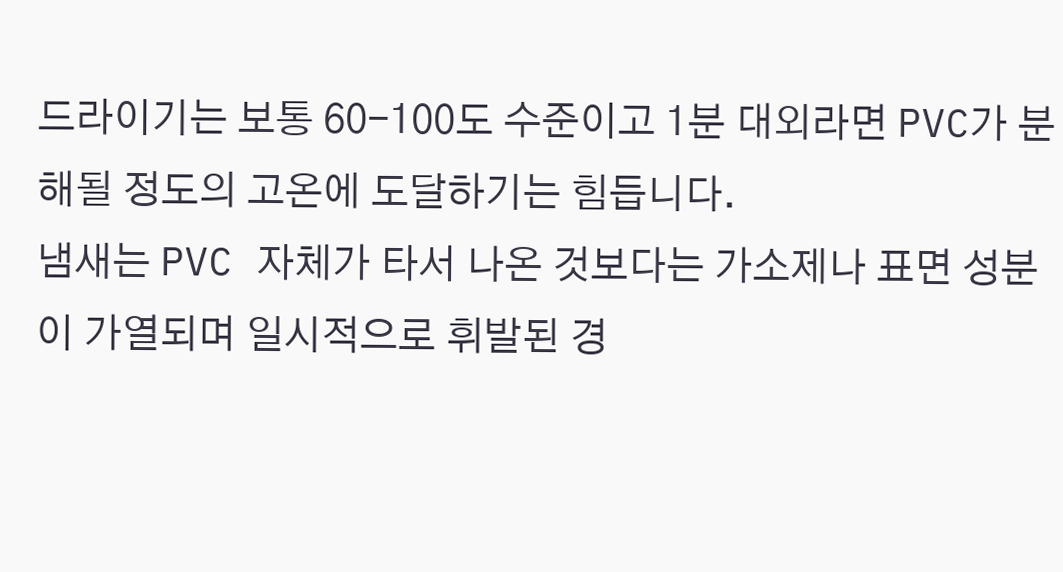드라이기는 보통 60-100도 수준이고 1분 대외라면 PVC가 분해될 정도의 고온에 도달하기는 힘듭니다.
냄새는 PVC 자체가 타서 나온 것보다는 가소제나 표면 성분이 가열되며 일시적으로 휘발된 경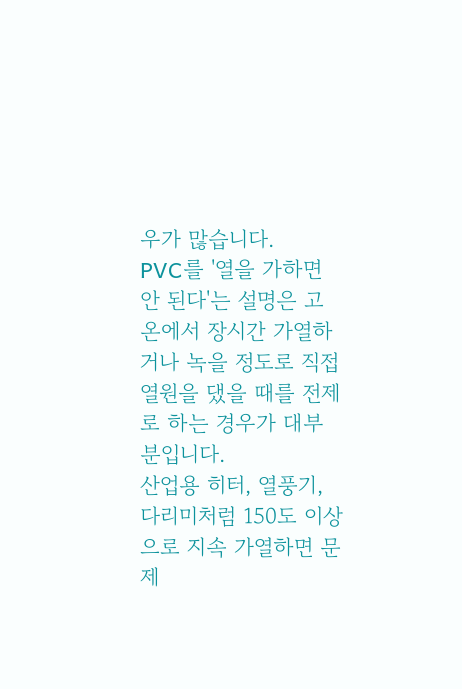우가 많습니다.
PVC를 '열을 가하면 안 된다'는 설명은 고온에서 장시간 가열하거나 녹을 정도로 직접 열원을 댔을 때를 전제로 하는 경우가 대부분입니다.
산업용 히터, 열풍기, 다리미처럼 150도 이상으로 지속 가열하면 문제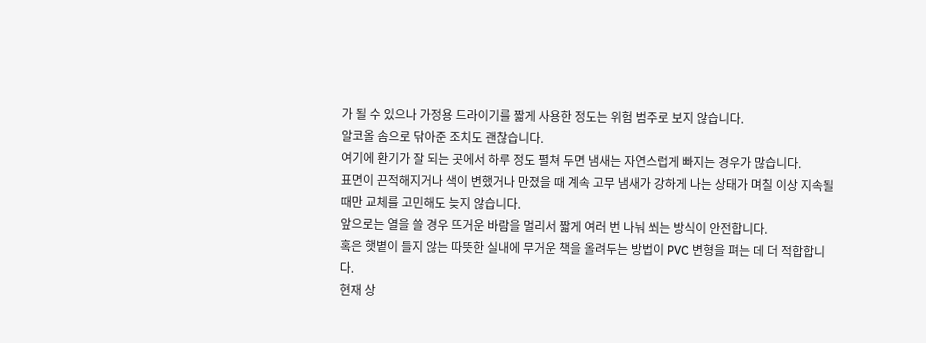가 될 수 있으나 가정용 드라이기를 짧게 사용한 정도는 위험 범주로 보지 않습니다.
알코올 솜으로 닦아준 조치도 괜찮습니다.
여기에 환기가 잘 되는 곳에서 하루 정도 펼쳐 두면 냄새는 자연스럽게 빠지는 경우가 많습니다.
표면이 끈적해지거나 색이 변했거나 만졌을 때 계속 고무 냄새가 강하게 나는 상태가 며칠 이상 지속될 때만 교체를 고민해도 늦지 않습니다.
앞으로는 열을 쓸 경우 뜨거운 바람을 멀리서 짧게 여러 번 나눠 쐬는 방식이 안전합니다.
혹은 햇볕이 들지 않는 따뜻한 실내에 무거운 책을 올려두는 방법이 PVC 변형을 펴는 데 더 적합합니다.
현재 상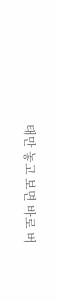태만 놓고 보면 바로 버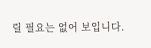릴 필요는 없어 보입니다.